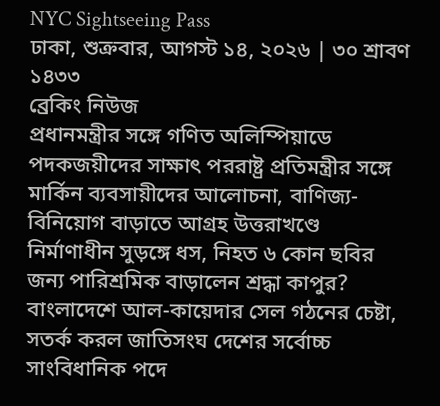NYC Sightseeing Pass
ঢাকা, শুক্রবার, আগস্ট ১৪, ২০২৬ | ৩০ শ্রাবণ ১৪৩৩
ব্রেকিং নিউজ
প্রধানমন্ত্রীর সঙ্গে গণিত অলিম্পিয়াডে পদকজয়ীদের সাক্ষাৎ পররাষ্ট্র প্রতিমন্ত্রীর সঙ্গে মার্কিন ব্যবসায়ীদের আলোচনা, বাণিজ্য-বিনিয়োগ বাড়াতে আগ্রহ উত্তরাখণ্ডে নির্মাণাধীন সুড়ঙ্গে ধস, নিহত ৬ কোন ছবির জন্য পারিশ্রমিক বাড়ালেন শ্রদ্ধা কাপুর? বাংলাদেশে আল-কায়েদার সেল গঠনের চেষ্টা, সতর্ক করল জাতিসংঘ দেশের সর্বোচ্চ সাংবিধানিক পদে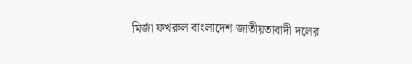মির্জা ফখরুল বাংলাদেশ জাতীয়তাবাদী দলের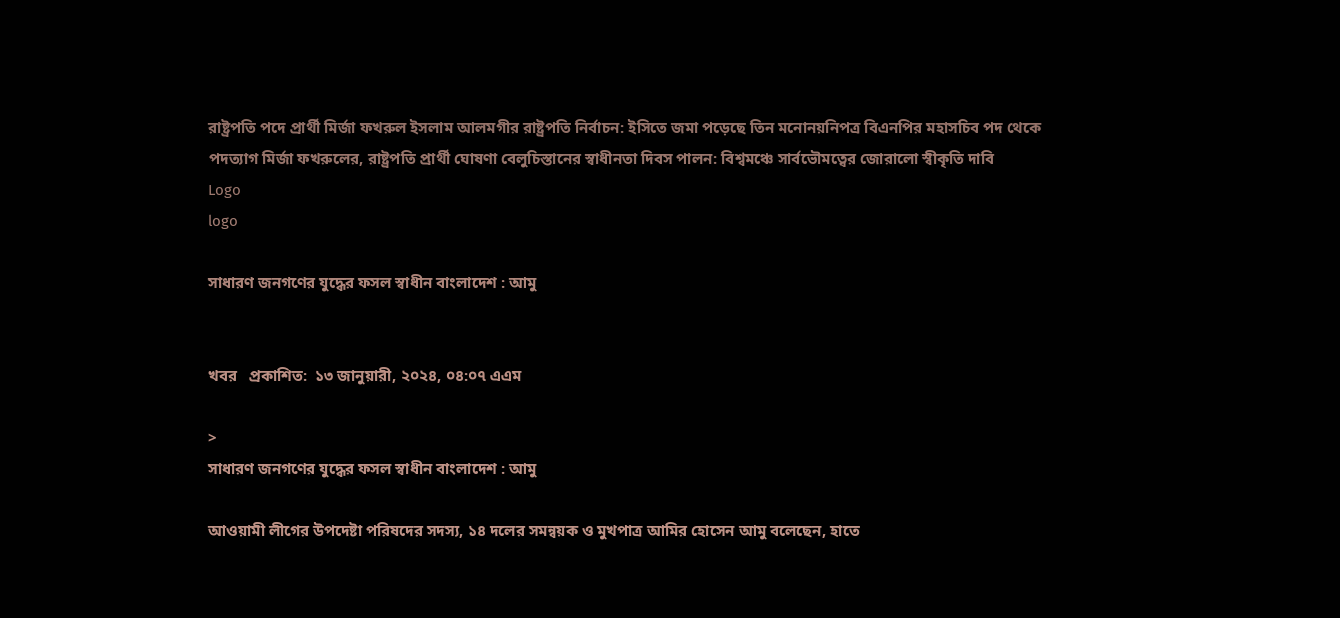রাষ্ট্রপতি পদে প্রার্থী মির্জা ফখরুল ইসলাম আলমগীর রাষ্ট্রপতি নির্বাচন: ইসিতে জমা পড়েছে তিন মনোনয়নিপত্র বিএনপির মহাসচিব পদ থেকে পদত্যাগ মির্জা ফখরুলের, রাষ্ট্রপতি প্রার্থী ঘোষণা বেলুচিস্তানের স্বাধীনতা দিবস পালন: বিশ্বমঞ্চে সার্বভৌমত্বের জোরালো স্বীকৃতি দাবি
Logo
logo

সাধারণ জনগণের যুদ্ধের ফসল স্বাধীন বাংলাদেশ : আমু


খবর   প্রকাশিত:  ১৩ জানুয়ারী, ২০২৪, ০৪:০৭ এএম

>
সাধারণ জনগণের যুদ্ধের ফসল স্বাধীন বাংলাদেশ : আমু

আওয়ামী লীগের উপদেষ্টা পরিষদের সদস্য, ১৪ দলের সমন্বয়ক ও মুখপাত্র আমির হোসেন আমু বলেছেন, হাতে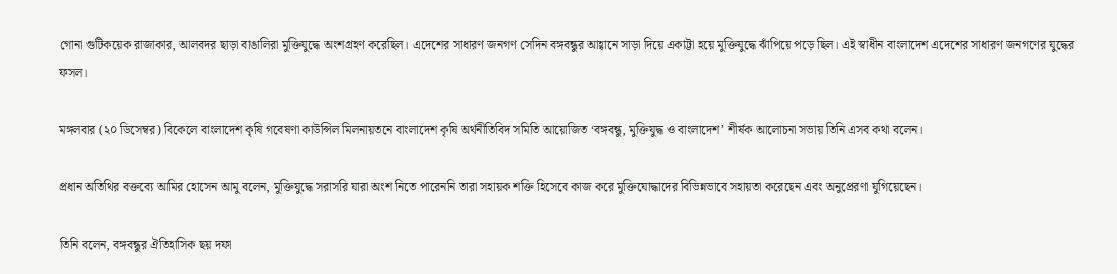গোনা গুটিকয়েক রাজাকার, আলবদর ছাড়া বাঙালিরা মুক্তিযুদ্ধে অংশগ্রহণ করেছিল। এদেশের সাধারণ জনগণ সেদিন বঙ্গবন্ধুর আহ্বানে সাড়া দিয়ে একাট্টা হয়ে মুক্তিযুদ্ধে ঝাঁপিয়ে পড়ে ছিল। এই স্বাধীন বাংলাদেশ এদেশের সাধারণ জনগণের যুদ্ধের ফসল।

মঙ্গলবার (২০ ডিসেম্বর) বিকেলে বাংলাদেশ কৃষি গবেষণা কাউন্সিল মিলনায়তনে বাংলাদেশ কৃষি অর্থনীতিবিদ সমিতি আয়োজিত ‘বঙ্গবন্ধু, মুক্তিযুদ্ধ ও বাংলাদেশ’ শীর্ষক আলোচনা সভায় তিনি এসব কথা বলেন।

প্রধান অতিথির বক্তব্যে আমির হোসেন আমু বলেন, মুক্তিযুদ্ধে সরাসরি যারা অংশ নিতে পারেননি তারা সহায়ক শক্তি হিসেবে কাজ করে মুক্তিযোদ্ধাদের বিভিন্নভাবে সহায়তা করেছেন এবং অনুপ্রেরণা যুগিয়েছেন।

তিনি বলেন, বঙ্গবন্ধুর ঐতিহাসিক ছয় দফা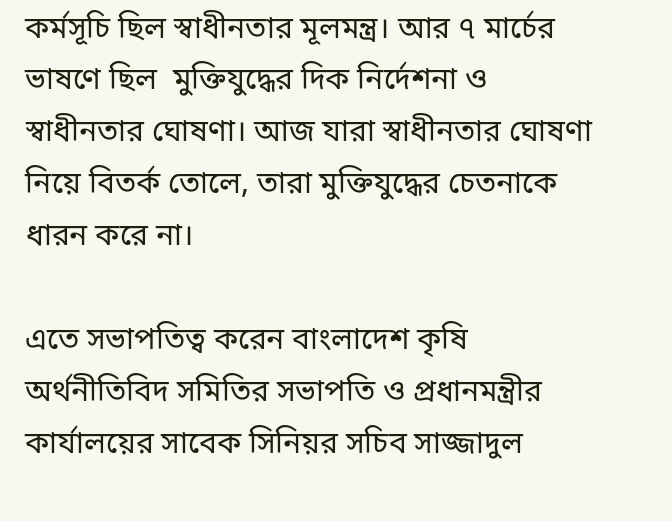কর্মসূচি ছিল স্বাধীনতার মূলমন্ত্র। আর ৭ মার্চের ভাষণে ছিল  মুক্তিযুদ্ধের দিক নির্দেশনা ও স্বাধীনতার ঘোষণা। আজ যারা স্বাধীনতার ঘোষণা নিয়ে বিতর্ক তোলে, তারা মুক্তিযুদ্ধের চেতনাকে ধারন করে না।

এতে সভাপতিত্ব করেন বাংলাদেশ কৃষি অর্থনীতিবিদ সমিতির সভাপতি ও প্রধানমন্ত্রীর কার্যালয়ের সাবেক সিনিয়র সচিব সাজ্জাদুল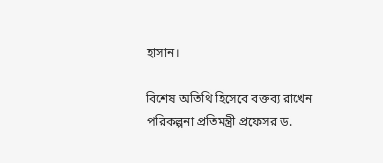হাসান।

বিশেষ অতিথি হিসেবে বক্তব্য রাখেন পরিকল্পনা প্রতিমন্ত্রী প্রফেসর ড.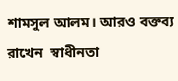শামসুল আলম। আরও বক্তব্য রাখেন  স্বাধীনতা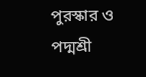পুরস্কার ও পদ্মশ্রী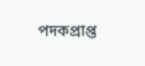পদকপ্রাপ্ত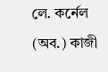লে. কর্নেল (অব.) কাজী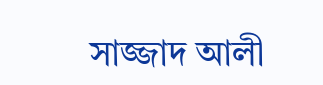সাজ্জাদ আলী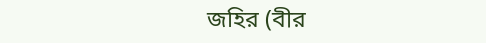জহির (বীর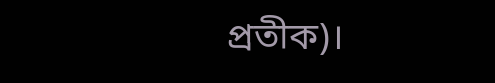প্রতীক)।